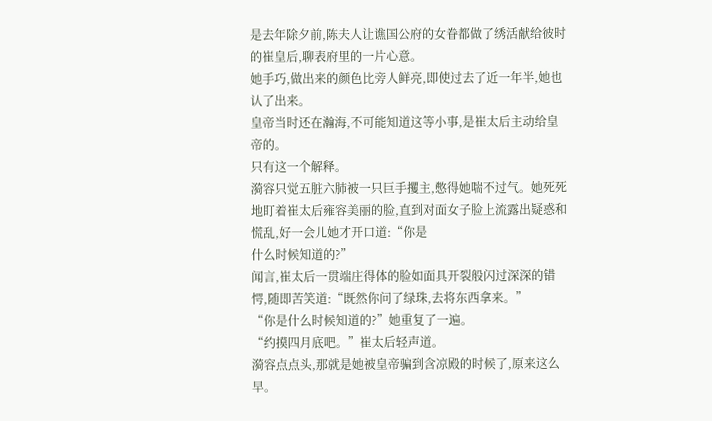是去年除夕前,陈夫人让谯国公府的女眷都做了绣活献给彼时的崔皇后,聊表府里的一片心意。
她手巧,做出来的颜色比旁人鲜亮,即使过去了近一年半,她也认了出来。
皇帝当时还在瀚海,不可能知道这等小事,是崔太后主动给皇帝的。
只有这一个解释。
漪容只觉五脏六肺被一只巨手攫主,憋得她喘不过气。她死死地盯着崔太后雍容美丽的脸,直到对面女子脸上流露出疑惑和慌乱,好一会儿她才开口道:“你是
什么时候知道的?”
闻言,崔太后一贯端庄得体的脸如面具开裂般闪过深深的错愕,随即苦笑道:“既然你问了绿珠,去将东西拿来。”
“你是什么时候知道的?”她重复了一遍。
“约摸四月底吧。”崔太后轻声道。
漪容点点头,那就是她被皇帝骗到含凉殿的时候了,原来这么早。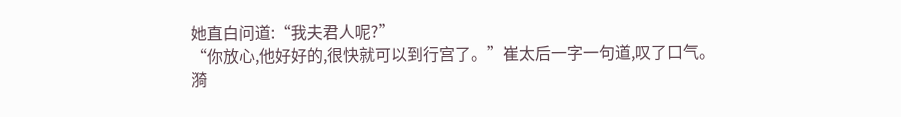她直白问道:“我夫君人呢?”
“你放心,他好好的,很快就可以到行宫了。”崔太后一字一句道,叹了口气。
漪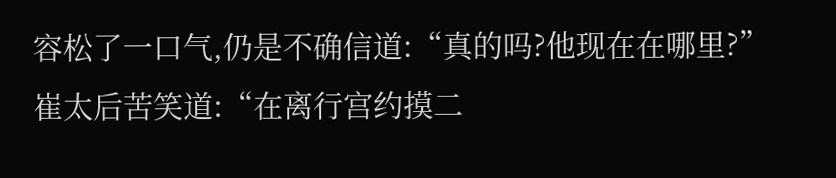容松了一口气,仍是不确信道:“真的吗?他现在在哪里?”
崔太后苦笑道:“在离行宫约摸二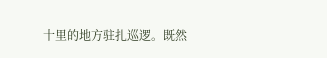十里的地方驻扎巡逻。既然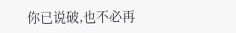你已说破,也不必再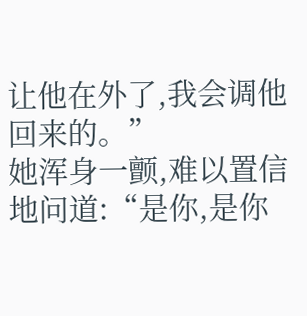让他在外了,我会调他回来的。”
她浑身一颤,难以置信地问道:“是你,是你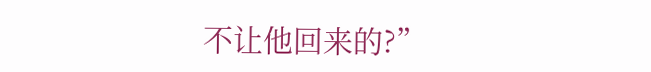不让他回来的?”